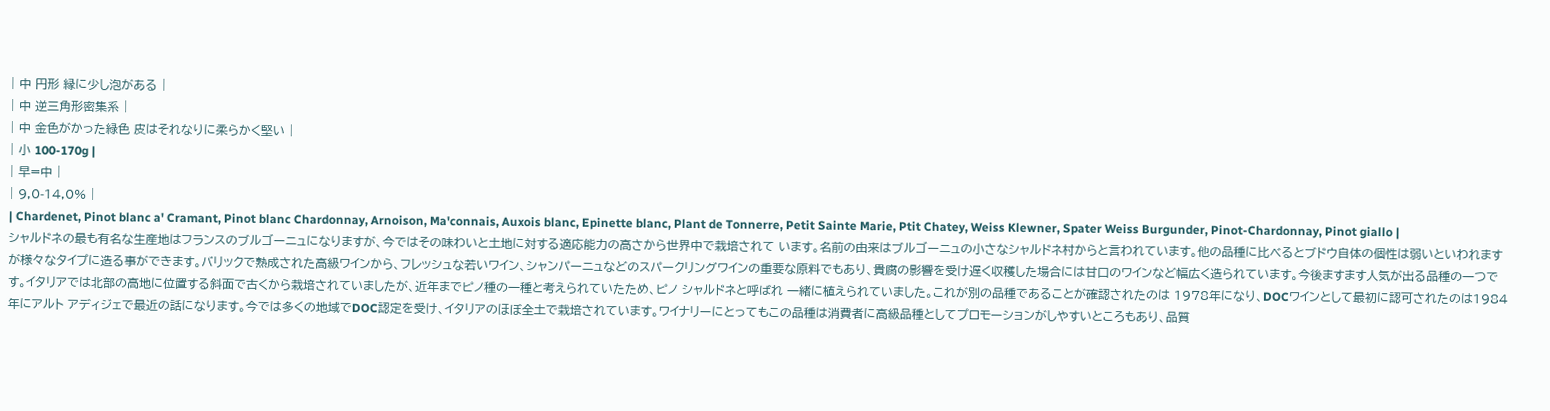| 中 円形 縁に少し泡がある |
| 中 逆三角形密集系 |
| 中 金色がかった緑色 皮はそれなりに柔らかく堅い |
| 小 100-170g |
| 早=中 |
| 9,0-14,0% |
| Chardenet, Pinot blanc a' Cramant, Pinot blanc Chardonnay, Arnoison, Ma'connais, Auxois blanc, Epinette blanc, Plant de Tonnerre, Petit Sainte Marie, Ptit Chatey, Weiss Klewner, Spater Weiss Burgunder, Pinot-Chardonnay, Pinot giallo |
シャルドネの最も有名な生産地はフランスのブルゴーニュになりますが、今ではその味わいと土地に対する適応能力の高さから世界中で栽培されて います。名前の由来はブルゴーニュの小さなシャルドネ村からと言われています。他の品種に比べるとブドウ自体の個性は弱いといわれますが様々なタイプに造る事ができます。バリックで熟成された高級ワインから、フレッシュな若いワイン、シャンパーニュなどのスパークリングワインの重要な原料でもあり、貴腐の影響を受け遅く収穫した場合には甘口のワインなど幅広く造られています。今後ますます人気が出る品種の一つです。イタリアでは北部の高地に位置する斜面で古くから栽培されていましたが、近年までピノ種の一種と考えられていたため、ピノ シャルドネと呼ばれ 一緒に植えられていました。これが別の品種であることが確認されたのは 1978年になり、DOCワインとして最初に認可されたのは1984年にアルト アディジェで最近の話になります。今では多くの地域でDOC認定を受け、イタリアのほぼ全土で栽培されています。ワイナリーにとってもこの品種は消費者に高級品種としてプロモーションがしやすいところもあり、品質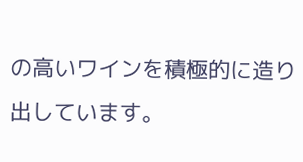の高いワインを積極的に造り出しています。